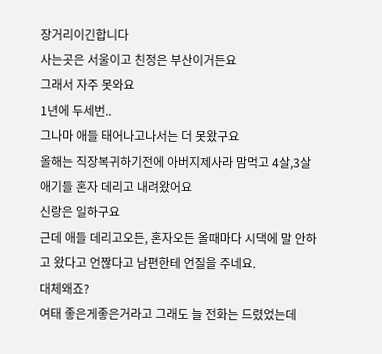장거리이긴합니다
사는곳은 서울이고 친정은 부산이거든요
그래서 자주 못와요
1년에 두세번..
그나마 애들 태어나고나서는 더 못왔구요
올해는 직장복귀하기전에 아버지제사라 맘먹고 4살,3살 애기들 혼자 데리고 내려왔어요
신랑은 일하구요
근데 애들 데리고오든, 혼자오든 올때마다 시댁에 말 안하고 왔다고 언짢다고 남편한테 언질을 주네요.
대체왜죠?
여태 좋은게좋은거라고 그래도 늘 전화는 드렸었는데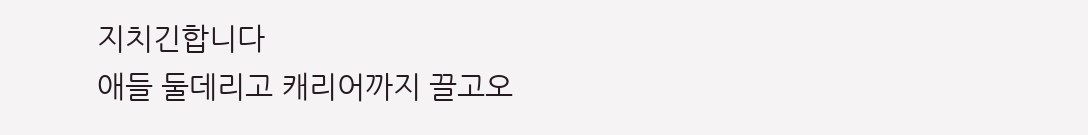지치긴합니다
애들 둘데리고 캐리어까지 끌고오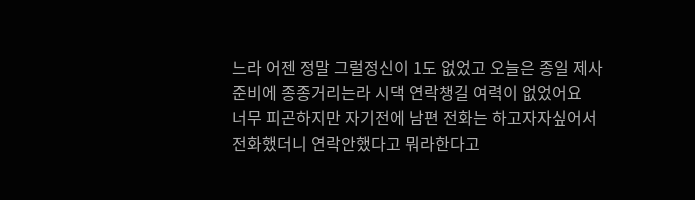느라 어젠 정말 그럴정신이 1도 없었고 오늘은 종일 제사준비에 종종거리는라 시댁 연락챙길 여력이 없었어요
너무 피곤하지만 자기전에 남편 전화는 하고자자싶어서 전화했더니 연락안했다고 뭐라한다고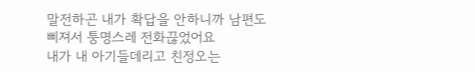말전하곤 내가 확답을 안하니까 남편도 삐져서 퉁명스레 전화끊었어요
내가 내 아기들데리고 친정오는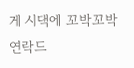게 시댁에 꼬박꼬박연락드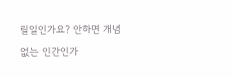릴일인가요? 안하면 개념없는 인간인가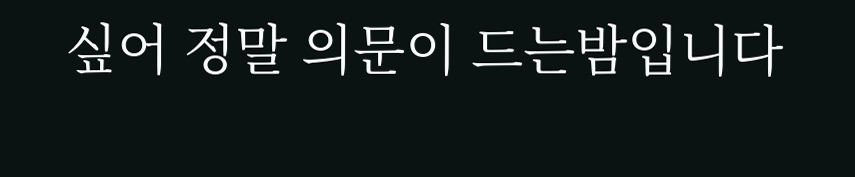싶어 정말 의문이 드는밤입니다